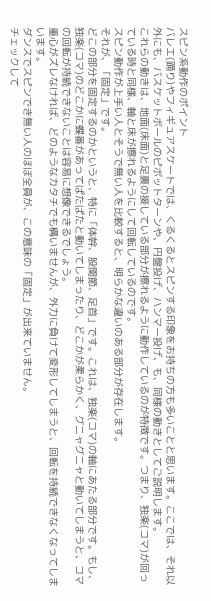スピン系動作のポイント
バレエ(踊り)やフィギュアスケートでは、くるくるとスピンする印象をお持ちの方も多いことと思います。ここでは、それ以外にも、バスケットボールのピボットターンや、円盤投げ、ハンマー投げ、も、同様の動きとしてご説明します。
これらの動きは、地面(床面)と足裏の接している部分が擦れるように動作しているのが特徴です。つまり、独楽(コマ)が回っている時と同様、軸と床が擦れるようにして回転しているのです。
スピン動作が上手い人とそうで無い人を比較すると、明らかな違いのある部分が存在します。
それが、「固定」です。
どこの部分を固定するのかというと、特に「体幹、股関節、足首」です。これは、独楽(コマ)の軸にあたる部分です。もし、独楽(コマ)のどこかに蝶番があってぱたぱたと動いてしまったり、どこかが柔らかく、グニャグニャと動いてしまうと、コマの回転が持続できないことは容易に想像できるでしょう。
重心がズレなければ、どのようなカタチでも構いませんが、外力に負けて変形してしまうと、回転を持続できなくなってしまいます。
ダンスでスピンでき無い人のほぼ全員が、この意味の「固定」が出来ていません。
チェックして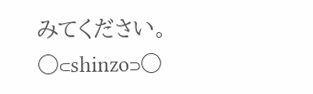みてください。
○⊂shinzo⊃○